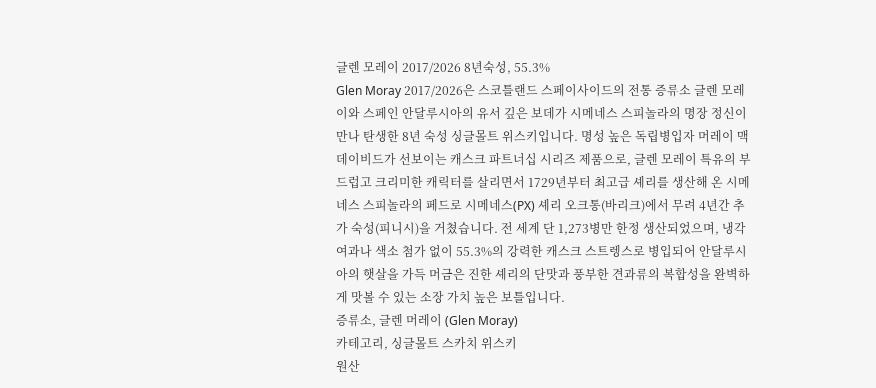글렌 모레이 2017/2026 8년숙성, 55.3%
Glen Moray 2017/2026은 스코틀랜드 스페이사이드의 전통 증류소 글렌 모레이와 스페인 안달루시아의 유서 깊은 보데가 시메네스 스피놀라의 명장 정신이 만나 탄생한 8년 숙성 싱글몰트 위스키입니다. 명성 높은 독립병입자 머레이 맥데이비드가 선보이는 캐스크 파트너십 시리즈 제품으로, 글렌 모레이 특유의 부드럽고 크리미한 캐릭터를 살리면서 1729년부터 최고급 셰리를 생산해 온 시메네스 스피놀라의 페드로 시메네스(PX) 셰리 오크통(바리크)에서 무려 4년간 추가 숙성(피니시)을 거쳤습니다. 전 세계 단 1,273병만 한정 생산되었으며, 냉각 여과나 색소 첨가 없이 55.3%의 강력한 캐스크 스트렝스로 병입되어 안달루시아의 햇살을 가득 머금은 진한 셰리의 단맛과 풍부한 견과류의 복합성을 완벽하게 맛볼 수 있는 소장 가치 높은 보틀입니다.
증류소, 글렌 머레이 (Glen Moray)
카테고리, 싱글몰트 스카치 위스키
원산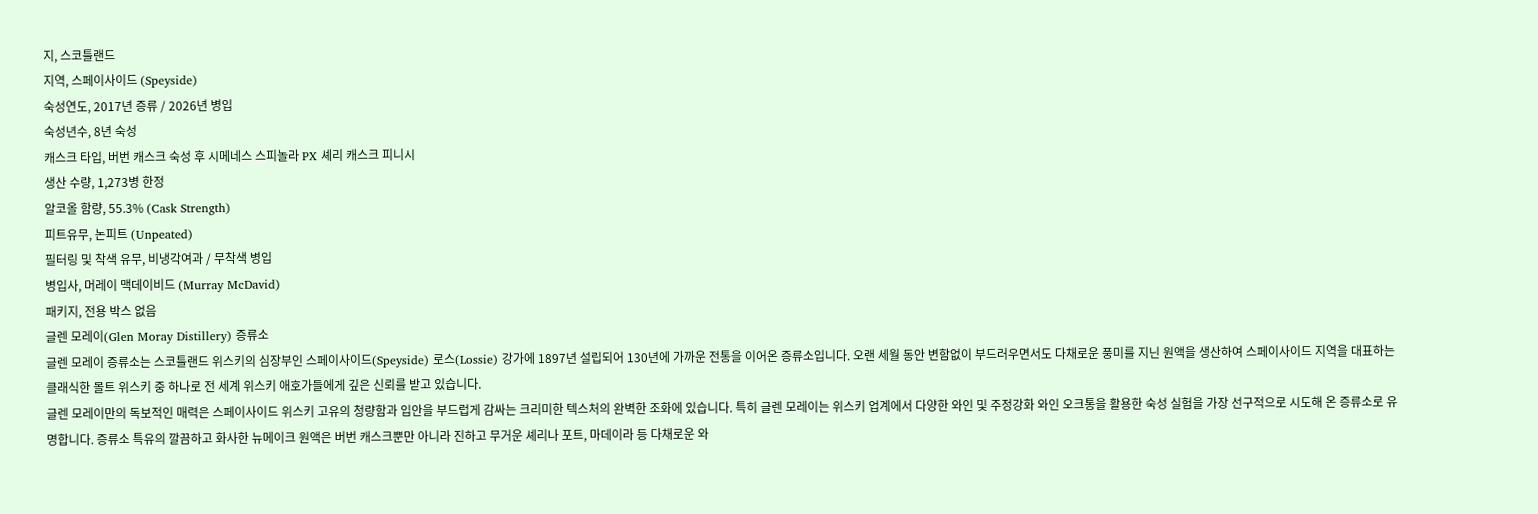지, 스코틀랜드
지역, 스페이사이드 (Speyside)
숙성연도, 2017년 증류 / 2026년 병입
숙성년수, 8년 숙성
캐스크 타입, 버번 캐스크 숙성 후 시메네스 스피놀라 PX 셰리 캐스크 피니시
생산 수량, 1,273병 한정
알코올 함량, 55.3% (Cask Strength)
피트유무, 논피트 (Unpeated)
필터링 및 착색 유무, 비냉각여과 / 무착색 병입
병입사, 머레이 맥데이비드 (Murray McDavid)
패키지, 전용 박스 없음
글렌 모레이(Glen Moray Distillery) 증류소
글렌 모레이 증류소는 스코틀랜드 위스키의 심장부인 스페이사이드(Speyside) 로스(Lossie) 강가에 1897년 설립되어 130년에 가까운 전통을 이어온 증류소입니다. 오랜 세월 동안 변함없이 부드러우면서도 다채로운 풍미를 지닌 원액을 생산하여 스페이사이드 지역을 대표하는 클래식한 몰트 위스키 중 하나로 전 세계 위스키 애호가들에게 깊은 신뢰를 받고 있습니다.
글렌 모레이만의 독보적인 매력은 스페이사이드 위스키 고유의 청량함과 입안을 부드럽게 감싸는 크리미한 텍스처의 완벽한 조화에 있습니다. 특히 글렌 모레이는 위스키 업계에서 다양한 와인 및 주정강화 와인 오크통을 활용한 숙성 실험을 가장 선구적으로 시도해 온 증류소로 유명합니다. 증류소 특유의 깔끔하고 화사한 뉴메이크 원액은 버번 캐스크뿐만 아니라 진하고 무거운 셰리나 포트, 마데이라 등 다채로운 와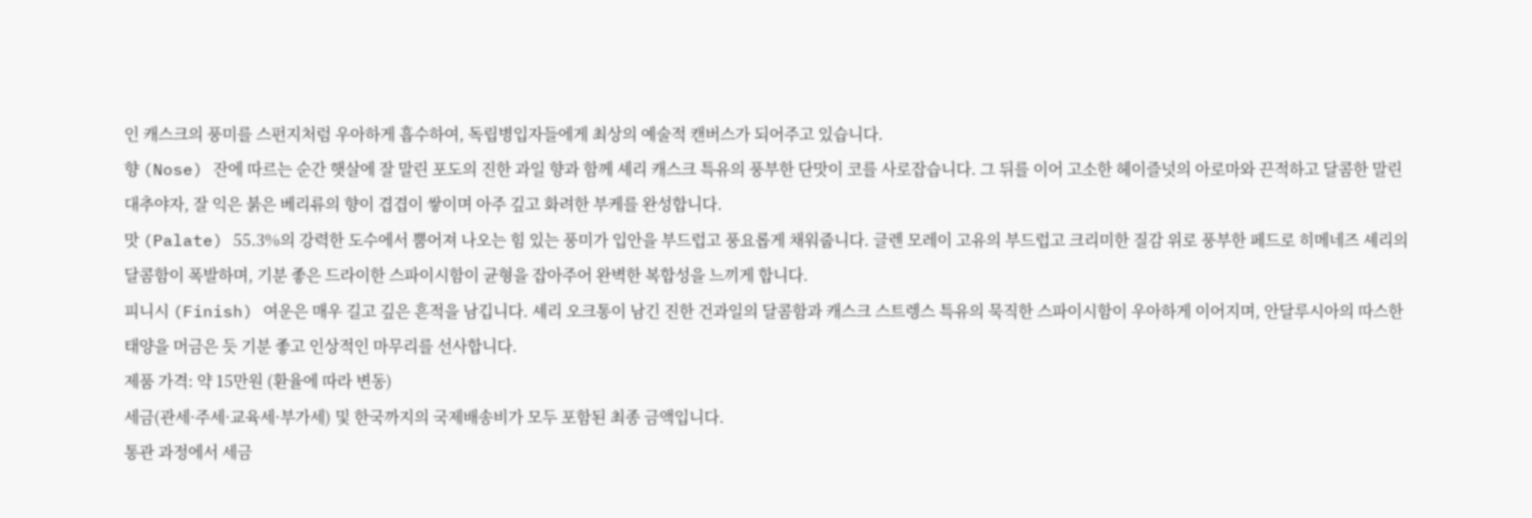인 캐스크의 풍미를 스펀지처럼 우아하게 흡수하여, 독립병입자들에게 최상의 예술적 캔버스가 되어주고 있습니다.
향 (Nose) 잔에 따르는 순간 햇살에 잘 말린 포도의 진한 과일 향과 함께 셰리 캐스크 특유의 풍부한 단맛이 코를 사로잡습니다. 그 뒤를 이어 고소한 헤이즐넛의 아로마와 끈적하고 달콤한 말린 대추야자, 잘 익은 붉은 베리류의 향이 겹겹이 쌓이며 아주 깊고 화려한 부케를 완성합니다.
맛 (Palate) 55.3%의 강력한 도수에서 뿜어져 나오는 힘 있는 풍미가 입안을 부드럽고 풍요롭게 채워줍니다. 글렌 모레이 고유의 부드럽고 크리미한 질감 위로 풍부한 페드로 히메네즈 셰리의 달콤함이 폭발하며, 기분 좋은 드라이한 스파이시함이 균형을 잡아주어 완벽한 복합성을 느끼게 합니다.
피니시 (Finish) 여운은 매우 길고 깊은 흔적을 남깁니다. 셰리 오크통이 남긴 진한 건과일의 달콤함과 캐스크 스트렝스 특유의 묵직한 스파이시함이 우아하게 이어지며, 안달루시아의 따스한 태양을 머금은 듯 기분 좋고 인상적인 마무리를 선사합니다.
제품 가격: 약 15만원 (환율에 따라 변동)
세금(관세·주세·교육세·부가세) 및 한국까지의 국제배송비가 모두 포함된 최종 금액입니다.
통관 과정에서 세금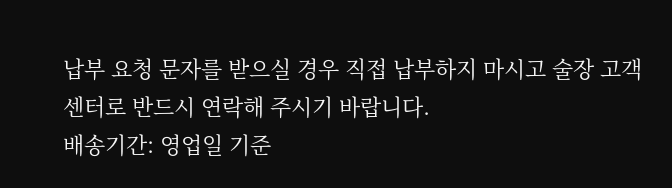납부 요청 문자를 받으실 경우 직접 납부하지 마시고 술장 고객센터로 반드시 연락해 주시기 바랍니다.
배송기간: 영업일 기준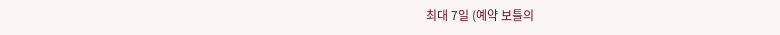최대 7일 (예약 보틀의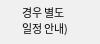경우 별도 일정 안내)